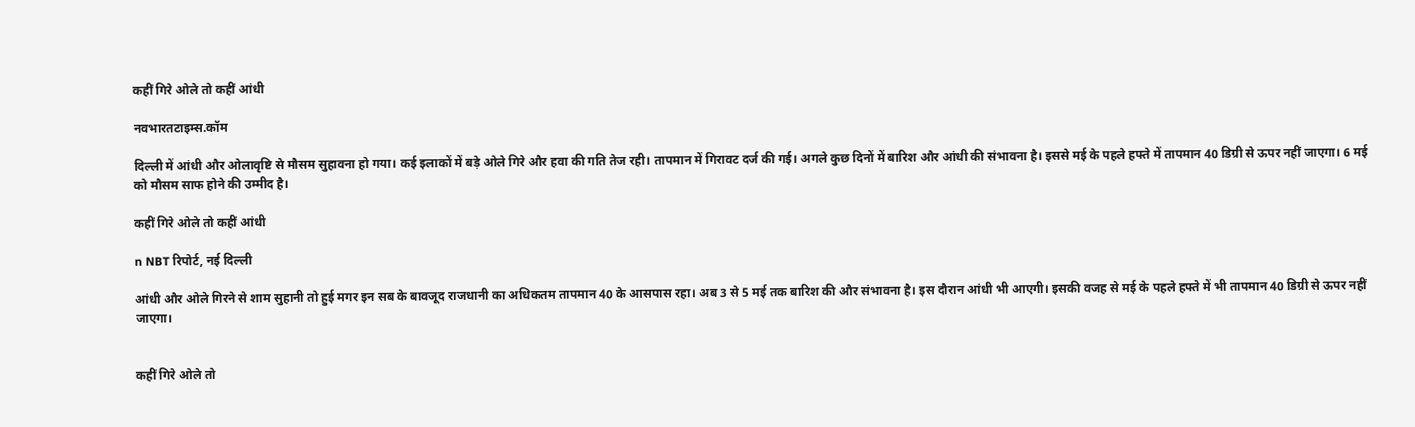कहीं गिरे ओले तो कहीं आंधी

नवभारतटाइम्स.कॉम

दिल्ली में आंधी और ओलावृष्टि से मौसम सुहावना हो गया। कई इलाकों में बड़े ओले गिरे और हवा की गति तेज रही। तापमान में गिरावट दर्ज की गई। अगले कुछ दिनों में बारिश और आंधी की संभावना है। इससे मई के पहले हफ्ते में तापमान 40 डिग्री से ऊपर नहीं जाएगा। 6 मई को मौसम साफ होने की उम्मीद है।

कहीं गिरे ओले तो कहीं आंधी

n NBT रिपोर्ट, नई दिल्ली

आंधी और ओले गिरने से शाम सुहानी तो हुई मगर इन सब के बावजूद राजधानी का अधिकतम तापमान 40 के आसपास रहा। अब 3 से 5 मई तक बारिश की और संभावना है। इस दौरान आंधी भी आएगी। इसकी वजह से मई के पहले हफ्ते में भी तापमान 40 डिग्री से ऊपर नहीं जाएगा।


कहीं गिरे ओले तो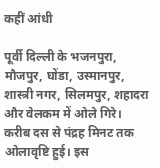कहीं आंधी

पूर्वी दिल्ली के भजनपुरा, मौजपुर, घोंडा, उस्मानपुर, शास्त्री नगर, सिलमपुर, शहादरा और वेलकम में ओले गिरे। करीब दस से पंद्रह मिनट तक ओलावृष्टि हुई। इस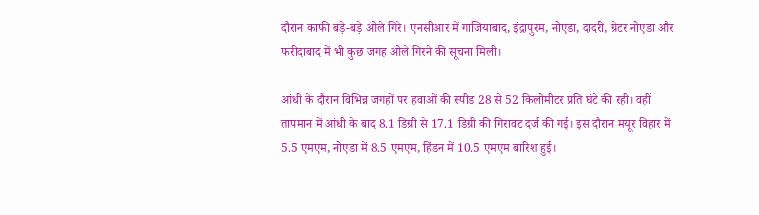दौरान काफी बड़े-बड़े ओले गिरे। एनसीआर में गाजियाबाद, इंद्रापुरम, नोएडा, दादरी, ग्रेटर नोएडा और फरीदाबाद में भी कुछ जगह ओले गिरने की सूचना मिली।

आंधी के दौरान विभिन्न जगहों पर हवाओं की स्पीड 28 से 52 किलोमीटर प्रति घंटे की रही। वहीं तापमान में आंधी के बाद 8.1 डिग्री से 17.1 डिग्री की गिरावट दर्ज की गई। इस दौरान मयूर विहार में 5.5 एमएम, नोएडा में 8.5 एमएम, हिंडन में 10.5 एमएम बारिश हुई।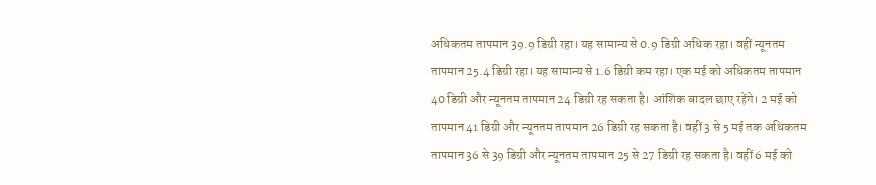अधिकतम तापमान 39.9 डिग्री रहा। यह सामान्य से 0.9 डिग्री अधिक रहा। वहीं न्यूनतम तापमान 25.4 डिग्री रहा। यह सामान्य से 1.6 डिग्री कम रहा। एक मई को अधिकतम तापमान 40 डिग्री और न्यूनतम तापमान 24 डिग्री रह सकता है। आंशिक बादल छाए रहेंगे। 2 मई को तापमान 41 डिग्री और न्यूनतम तापमान 26 डिग्री रह सकता है। वहीं 3 से 5 मई तक अधिकतम तापमान 36 से 39 डिग्री और न्यूनतम तापमान 25 से 27 डिग्री रह सकता है। वहीं 6 मई को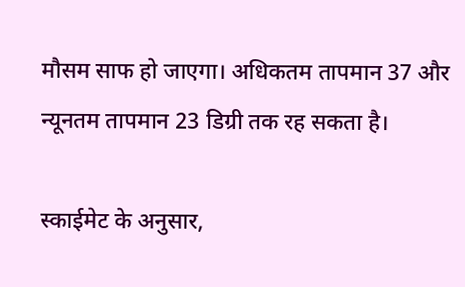मौसम साफ हो जाएगा। अधिकतम तापमान 37 और न्यूनतम तापमान 23 डिग्री तक रह सकता है।

स्काईमेट के अनुसार,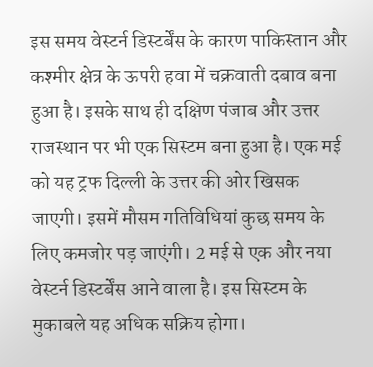इस समय वेस्टर्न डिस्टर्बेंस के कारण पाकिस्तान और कश्मीर क्षेत्र के ऊपरी हवा में चक्रवाती दबाव बना हुआ है। इसके साथ ही दक्षिण पंजाब और उत्तर राजस्थान पर भी एक सिस्टम बना हुआ है। एक मई को यह ट्रफ दिल्ली के उत्तर की ओर खिसक जाएगी। इसमें मौसम गतिविधियां कुछ समय के लिए कमजोर पड़ जाएंगी। 2 मई से एक और नया वेस्टर्न डिस्टर्बेंस आने वाला है। इस सिस्टम के मुकाबले यह अधिक सक्रिय होगा।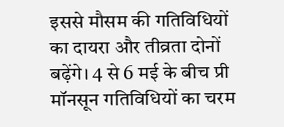इससे मौसम की गतिविधियों का दायरा और तीव्रता दोनों बढ़ेंगे। 4 से 6 मई के बीच प्री मॉनसून गतिविधियों का चरम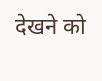देखने को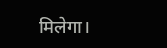मिलेगा।